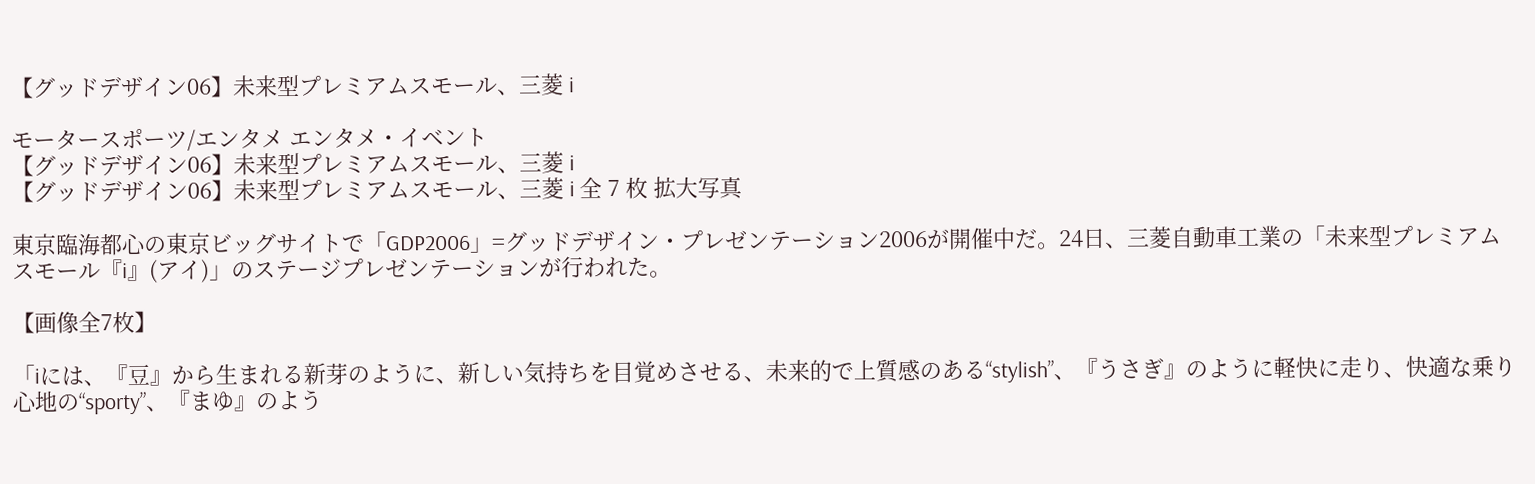【グッドデザイン06】未来型プレミアムスモール、三菱 i

モータースポーツ/エンタメ エンタメ・イベント
【グッドデザイン06】未来型プレミアムスモール、三菱 i
【グッドデザイン06】未来型プレミアムスモール、三菱 i 全 7 枚 拡大写真

東京臨海都心の東京ビッグサイトで「GDP2006」=グッドデザイン・プレゼンテーション2006が開催中だ。24日、三菱自動車工業の「未来型プレミアムスモール『i』(アイ)」のステージプレゼンテーションが行われた。

【画像全7枚】

「iには、『豆』から生まれる新芽のように、新しい気持ちを目覚めさせる、未来的で上質感のある“stylish”、『うさぎ』のように軽快に走り、快適な乗り心地の“sporty”、『まゆ』のよう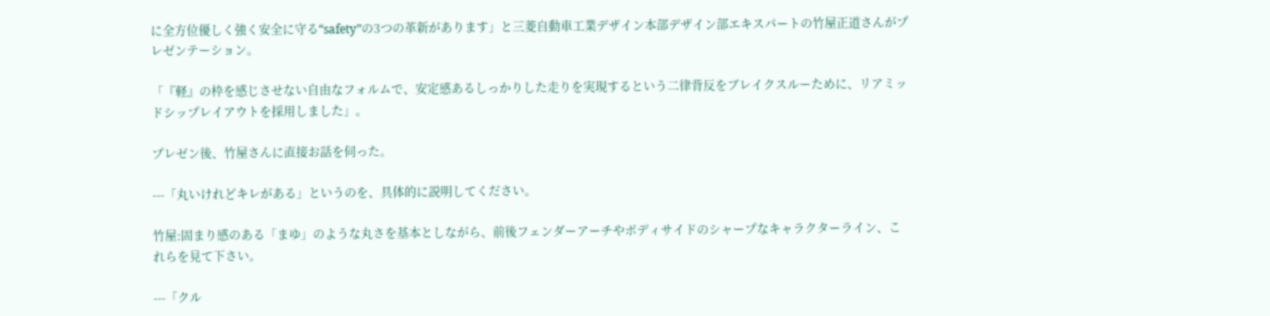に全方位優しく強く安全に守る“safety”の3つの革新があります」と三菱自動車工業デザイン本部デザイン部エキスパートの竹屋正道さんがプレゼンテーション。

「『軽』の枠を感じさせない自由なフォルムで、安定感あるしっかりした走りを実現するという二律背反をブレイクスルーために、リアミッドシップレイアウトを採用しました」。

プレゼン後、竹屋さんに直接お話を伺った。

---「丸いけれどキレがある」というのを、具体的に説明してください。

竹屋:固まり感のある「まゆ」のような丸さを基本としながら、前後フェンダーアーチやボディサイドのシャープなキャラクターライン、これらを見て下さい。

---「クル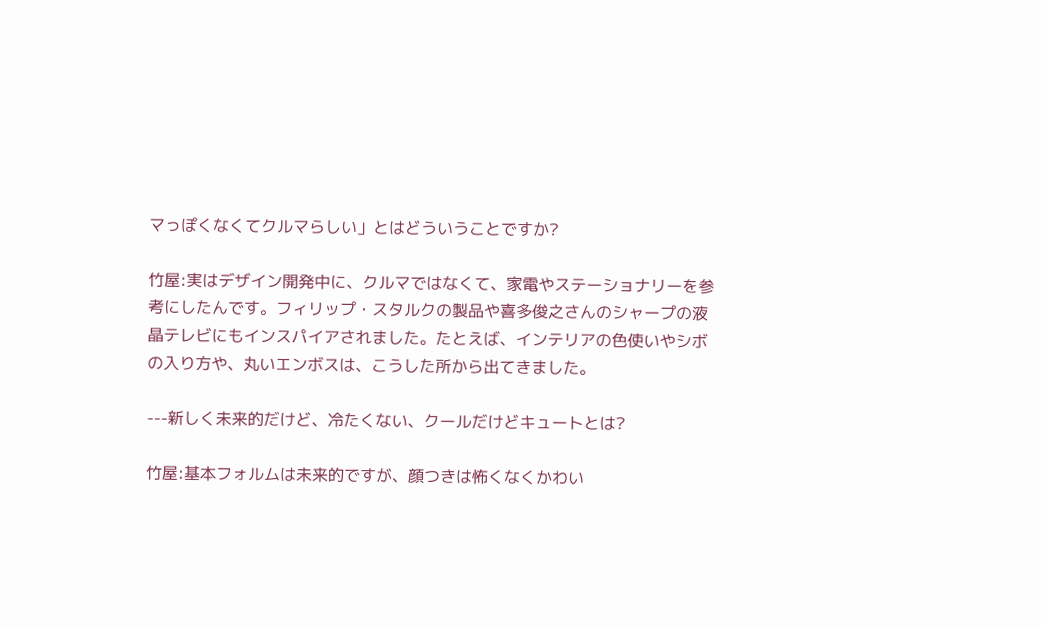マっぽくなくてクルマらしい」とはどういうことですか?

竹屋:実はデザイン開発中に、クルマではなくて、家電やステーショナリーを参考にしたんです。フィリップ・スタルクの製品や喜多俊之さんのシャープの液晶テレビにもインスパイアされました。たとえば、インテリアの色使いやシボの入り方や、丸いエンボスは、こうした所から出てきました。

---新しく未来的だけど、冷たくない、クールだけどキュートとは?

竹屋:基本フォルムは未来的ですが、顔つきは怖くなくかわい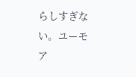らしすぎない。ユーモア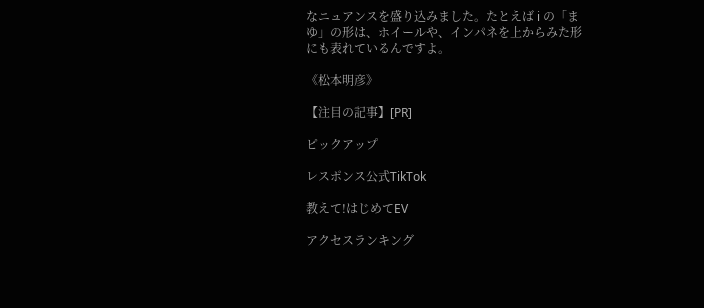なニュアンスを盛り込みました。たとえば i の「まゆ」の形は、ホイールや、インパネを上からみた形にも表れているんですよ。

《松本明彦》

【注目の記事】[PR]

ピックアップ

レスポンス公式TikTok

教えて!はじめてEV

アクセスランキング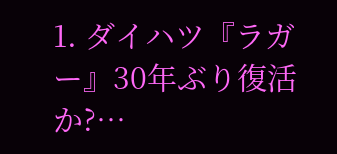1. ダイハツ『ラガー』30年ぶり復活か?…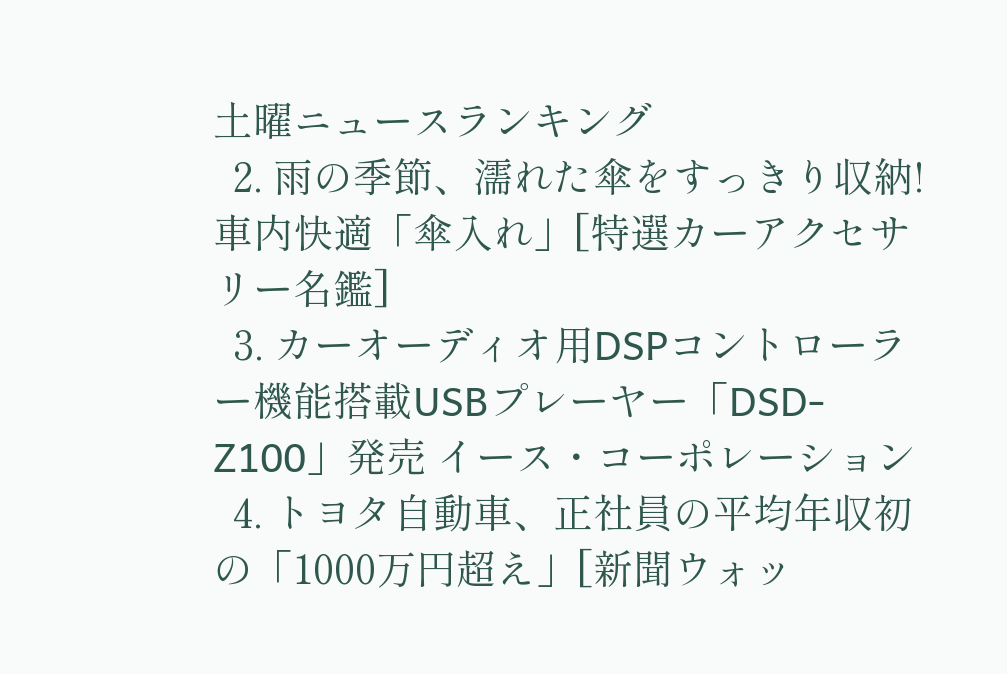土曜ニュースランキング
  2. 雨の季節、濡れた傘をすっきり収納! 車内快適「傘入れ」[特選カーアクセサリー名鑑]
  3. カーオーディオ用DSPコントローラー機能搭載USBプレーヤー「DSD-Z100」発売 イース・コーポレーション
  4. トヨタ自動車、正社員の平均年収初の「1000万円超え」[新聞ウォッ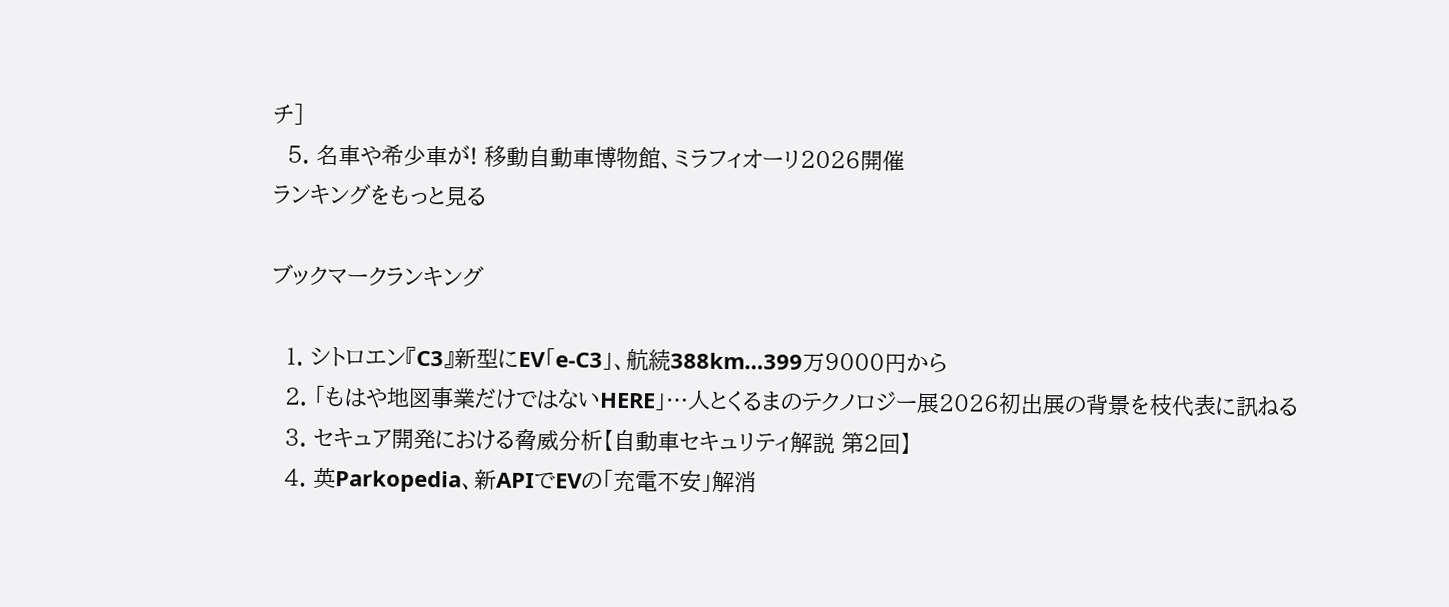チ]
  5. 名車や希少車が! 移動自動車博物館、ミラフィオーリ2026開催
ランキングをもっと見る

ブックマークランキング

  1. シトロエン『C3』新型にEV「e-C3」、航続388km…399万9000円から
  2. 「もはや地図事業だけではないHERE」…人とくるまのテクノロジー展2026初出展の背景を枝代表に訊ねる
  3. セキュア開発における脅威分析【自動車セキュリティ解説 第2回】
  4. 英Parkopedia、新APIでEVの「充電不安」解消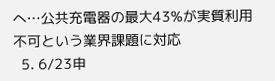へ…公共充電器の最大43%が実質利用不可という業界課題に対応
  5. 6/23申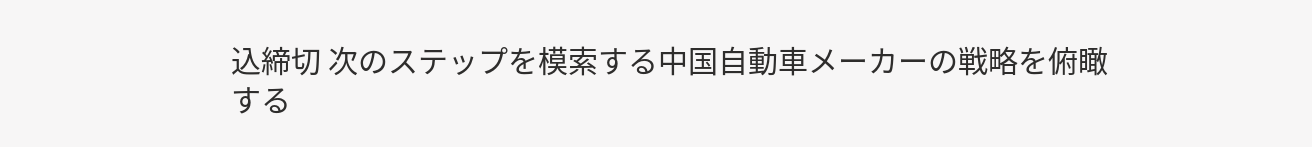込締切 次のステップを模索する中国自動車メーカーの戦略を俯瞰する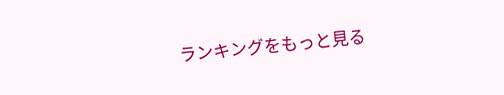ランキングをもっと見る